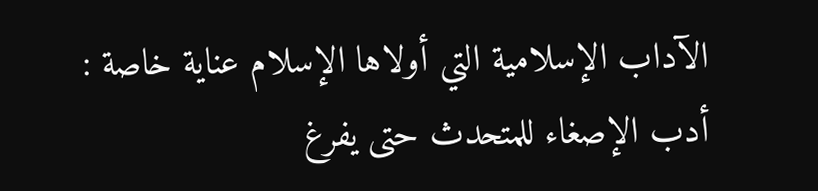الآداب الإسلامية التي أولاها الإسلام عناية خاصة :
أدب الإصغاء للمتحدث حتى يفرغ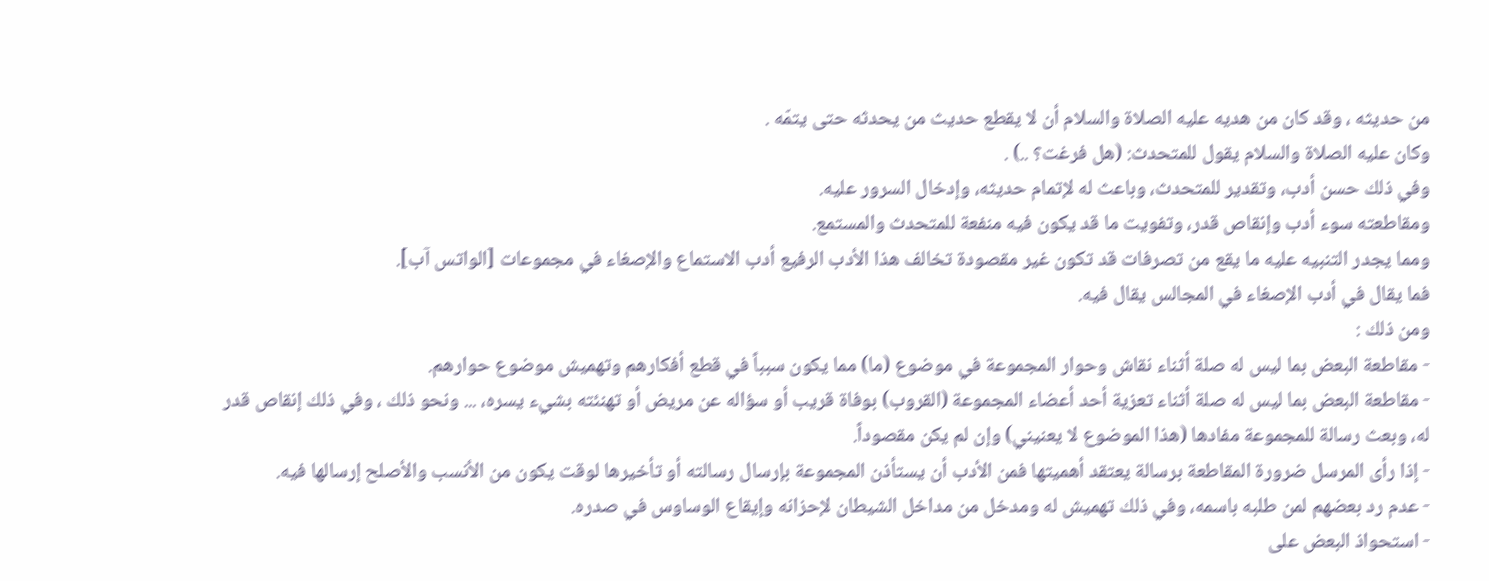من حديثه ، وقد كان من هديه عليه الصلاة والسلام أن لا يقطع حديث من يحدثه حتى يتمّه .
وكان عليه الصلاة والسلام يقول للمتحدث: (هل فرغت؟ ..) .
وفي ذلك حسن أدب، وتقدير للمتحدث، وباعث له لإتمام حديثه، وإدخال السرور عليه.
ومقاطعته سوء أدب وإنقاص قدر، وتفويت ما قد يكون فيه منفعة للمتحدث والمستمع.
ومما يجدر التنبيه عليه ما يقع من تصرفات قد تكون غير مقصودة تخالف هذا الأدب الرفيع أدب الاستماع والإصغاء في مجموعات [الواتس آب].
فما يقال في أدب الإصغاء في المجالس يقال فيه.
ومن ذلك :
- مقاطعة البعض بما ليس له صلة أثناء نقاش وحوار المجموعة في موضوع (ما) مما يكون سبباً في قطع أفكارهم وتهميش موضوع حوارهم.
- مقاطعة البعض بما ليس له صلة أثناء تعزية أحد أعضاء المجموعة (القروب) بوفاة قريب أو سؤاله عن مريض أو تهنئته بشيء يسره، ... ونحو ذلك ، وفي ذلك إنقاص قدر له، وبعث رسالة للمجموعة مفادها (هذا الموضوع لا يعنيني) وإن لم يكن مقصوداً.
- إذا رأى المرسل ضرورة المقاطعة برسالة يعتقد أهميتها فمن الأدب أن يستأذن المجموعة بإرسال رسالته أو تأخيرها لوقت يكون من الأنسب والأصلح إرسالها فيه.
- عدم رد بعضهم لمن طلبه باسمه، وفي ذلك تهميش له ومدخل من مداخل الشيطان لإحزانه وإيقاع الوساوس في صدره.
- استحواذ البعض على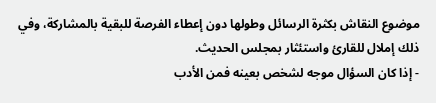موضوع النقاش بكثرة الرسائل وطولها دون إعطاء الفرصة للبقية بالمشاركة، وفي ذلك إملال للقارئ واستئثار بمجلس الحديث.
- إذا كان السؤال موجه لشخص بعينه فمن الأدب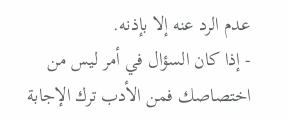عدم الرد عنه إلا بإذنه.
- إذا كان السؤال في أمر ليس من اختصاصك فمن الأدب ترك الإجابة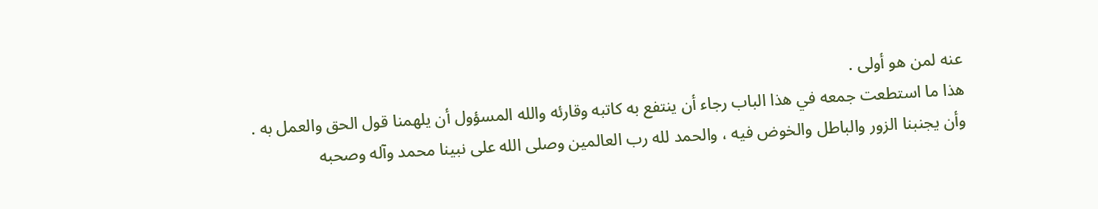عنه لمن هو أولى .
هذا ما استطعت جمعه في هذا الباب رجاء أن ينتفع به كاتبه وقارئه والله المسؤول أن يلهمنا قول الحق والعمل به .
وأن يجنبنا الزور والباطل والخوض فيه ، والحمد لله رب العالمين وصلى الله على نبينا محمد وآله وصحبه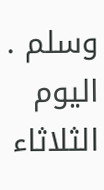وسلم .
اليوم الثلاثاء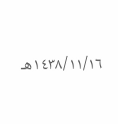١٤٣٨/١١/١٦هـ